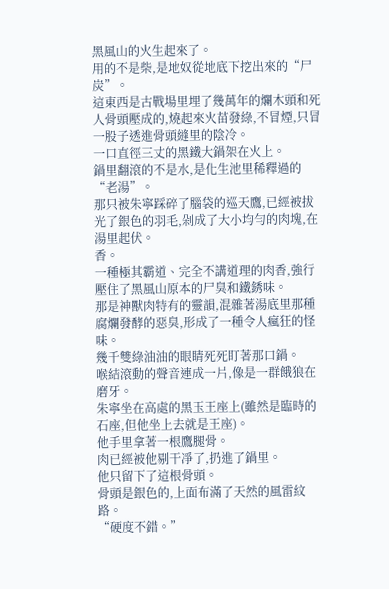黑風山的火生起來了。
用的不是柴,是地奴從地底下挖出來的“尸炭”。
這東西是古戰場里埋了幾萬年的爛木頭和死人骨頭壓成的,燒起來火苗發綠,不冒煙,只冒一股子透進骨頭縫里的陰冷。
一口直徑三丈的黑鐵大鍋架在火上。
鍋里翻滾的不是水,是化生池里稀釋過的“老湯”。
那只被朱寧踩碎了腦袋的巡天鷹,已經被拔光了銀色的羽毛,剁成了大小均勻的肉塊,在湯里起伏。
香。
一種極其霸道、完全不講道理的肉香,強行壓住了黑風山原本的尸臭和鐵銹味。
那是神獸肉特有的靈韻,混雜著湯底里那種腐爛發酵的惡臭,形成了一種令人瘋狂的怪味。
幾千雙綠油油的眼睛死死盯著那口鍋。
喉結滾動的聲音連成一片,像是一群餓狼在磨牙。
朱寧坐在高處的黑玉王座上(雖然是臨時的石座,但他坐上去就是王座)。
他手里拿著一根鷹腿骨。
肉已經被他剔干凈了,扔進了鍋里。
他只留下了這根骨頭。
骨頭是銀色的,上面布滿了天然的風雷紋路。
“硬度不錯。”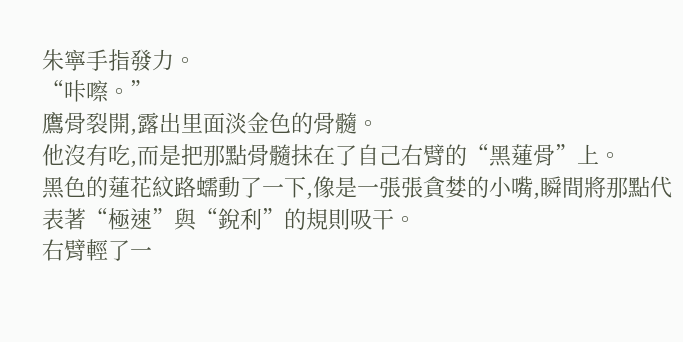朱寧手指發力。
“咔嚓。”
鷹骨裂開,露出里面淡金色的骨髓。
他沒有吃,而是把那點骨髓抹在了自己右臂的“黑蓮骨”上。
黑色的蓮花紋路蠕動了一下,像是一張張貪婪的小嘴,瞬間將那點代表著“極速”與“銳利”的規則吸干。
右臂輕了一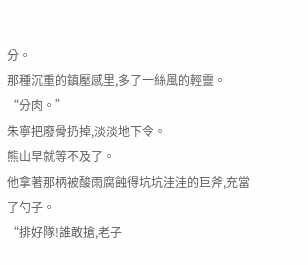分。
那種沉重的鎮壓感里,多了一絲風的輕靈。
“分肉。”
朱寧把廢骨扔掉,淡淡地下令。
熊山早就等不及了。
他拿著那柄被酸雨腐蝕得坑坑洼洼的巨斧,充當了勺子。
“排好隊!誰敢搶,老子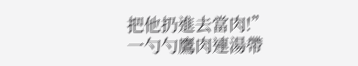把他扔進去當肉!”
一勺勺鷹肉連湯帶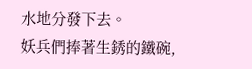水地分發下去。
妖兵們捧著生銹的鐵碗,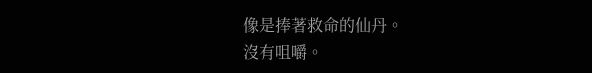像是捧著救命的仙丹。
沒有咀嚼。